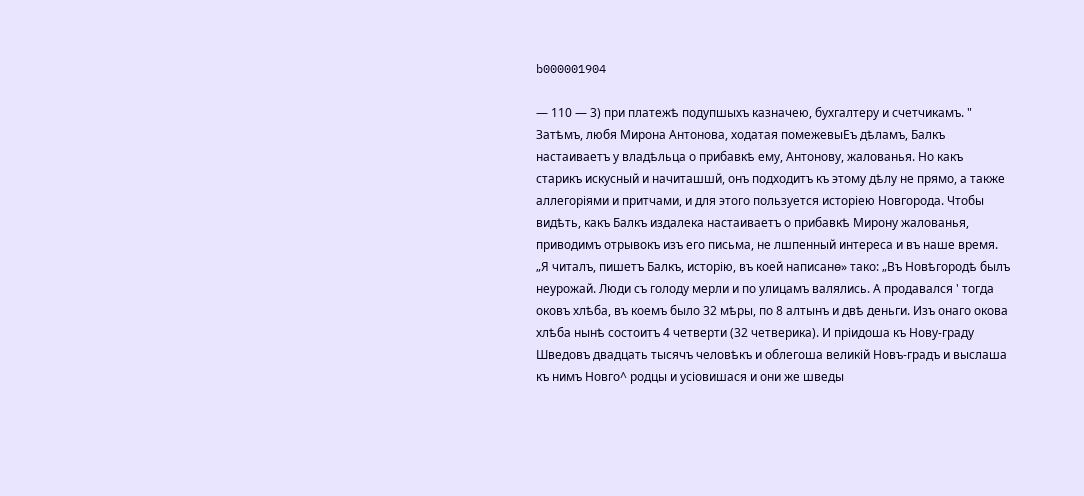b000001904

— 110 — 3) при платежѣ подупшыхъ казначею, бухгалтеру и счетчикамъ. " Затѣмъ, любя Мирона Антонова, ходатая помежевыЕъ дѣламъ, Балкъ настаиваетъ у владѣльца о прибавкѣ ему, Антонову, жалованья. Но какъ старикъ искусный и начиташшй, онъ подходитъ къ этому дѣлу не прямо, а также аллегоріями и притчами, и для этого пользуется исторіею Новгорода. Чтобы видѣть, какъ Балкъ издалека настаиваетъ о прибавкѣ Мирону жалованья, приводимъ отрывокъ изъ его письма, не лшпенный интереса и въ наше время. „Я читалъ, пишетъ Балкъ, исторію, въ коей написанѳ» тако: „Въ Новѣгородѣ былъ неурожай. Люди съ голоду мерли и по улицамъ валялись. А продавался ' тогда оковъ хлѣба, въ коемъ было 32 мѣры, по 8 алтынъ и двѣ деньги. Изъ онаго окова хлѣба нынѣ состоитъ 4 четверти (32 четверика). И пріидоша къ Нову-граду Шведовъ двадцать тысячъ человѣкъ и облегоша великій Новъ-градъ и выслаша къ нимъ Новго^ родцы и усіовишася и они же шведы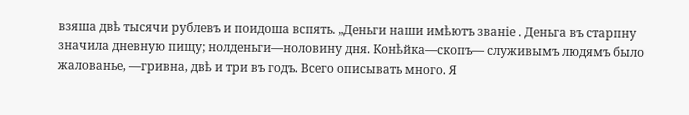взяша двѣ тысячи рублевъ и поидоша вспять. „Деньги наши имѣютъ званіе . Деньга въ старпну значила дневную пищу; нолденьги—ноловину дня. Конѣйка—скопъ— служивымъ людямъ было жалованье, —гривна, двѣ и три въ годъ. Всего описывать много. Я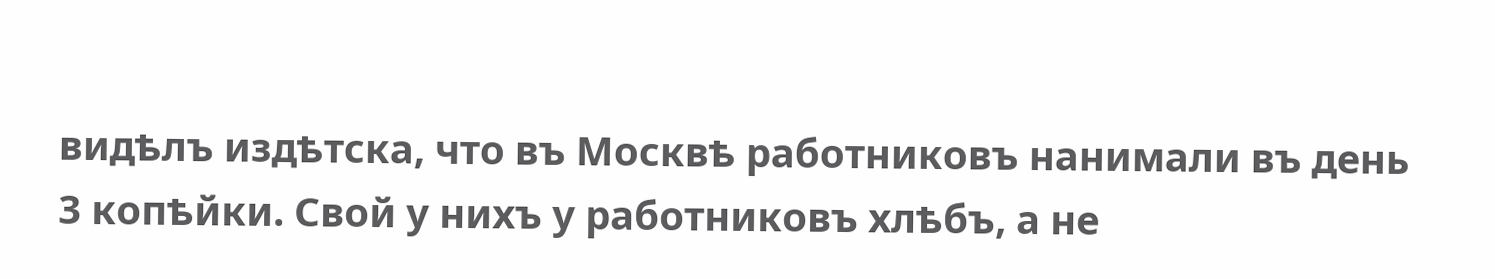видѣлъ издѣтска, что въ Москвѣ работниковъ нанимали въ день 3 копѣйки. Свой у нихъ у работниковъ хлѣбъ, а не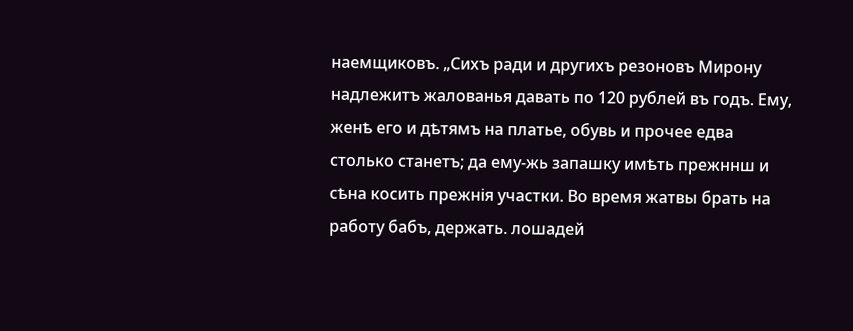наемщиковъ. „Сихъ ради и другихъ резоновъ Мирону надлежитъ жалованья давать по 120 рублей въ годъ. Ему, женѣ его и дѣтямъ на платье, обувь и прочее едва столько станетъ; да ему-жь запашку имѣть прежннш и сѣна косить прежнія участки. Во время жатвы брать на работу бабъ, держать. лошадей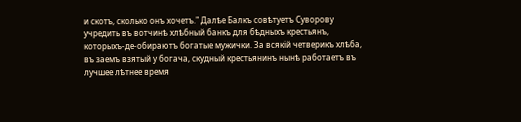и скотъ, сколько онъ хочетъ." Далѣе Балкъ совѣтуетъ Суворову учредить въ вотчинѣ хлѣбный банкъ для бѣдныхъ крестьянъ, которыхъ-де-обираютъ богатые мужички. За всякій четверикъ хлѣба, въ заемъ взятый у богача, скудный крестьянинъ нынѣ работаетъ въ лучшее лѣтнее время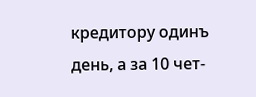кредитору одинъ день, а за 10 чет-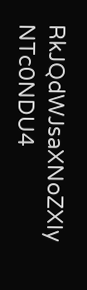RkJQdWJsaXNoZXIy NTc0NDU4